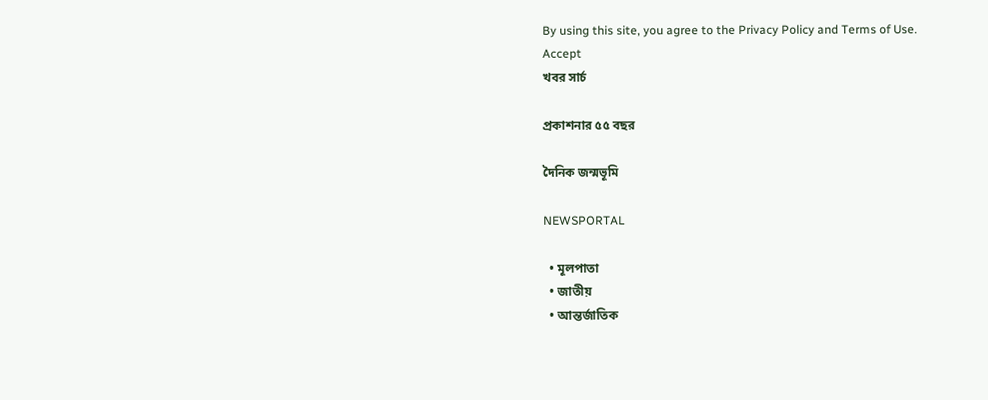By using this site, you agree to the Privacy Policy and Terms of Use.
Accept
খবর সার্চ

প্রকাশনার ৫৫ বছর

দৈনিক জন্মভূমি

NEWSPORTAL

  • মূলপাতা
  • জাতীয়
  • আন্তর্জাতিক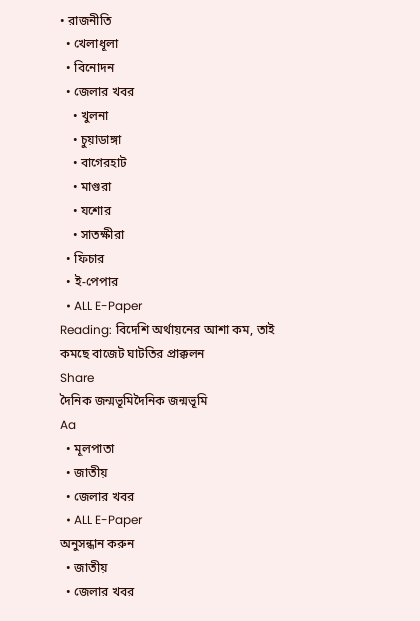• রাজনীতি
  • খেলাধূলা
  • বিনোদন
  • জেলার খবর
    • খুলনা
    • চুয়াডাঙ্গা
    • বাগেরহাট
    • মাগুরা
    • যশোর
    • সাতক্ষীরা
  • ফিচার
  • ই-পেপার
  • ALL E-Paper
Reading: বিদেশি অর্থায়নের আশা কম, তাই কমছে বাজেট ঘাটতির প্রাক্কলন
Share
দৈনিক জন্মভূমিদৈনিক জন্মভূমি
Aa
  • মূলপাতা
  • জাতীয়
  • জেলার খবর
  • ALL E-Paper
অনুসন্ধান করুন
  • জাতীয়
  • জেলার খবর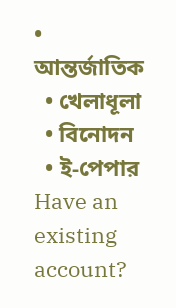• আন্তর্জাতিক
  • খেলাধূলা
  • বিনোদন
  • ই-পেপার
Have an existing account?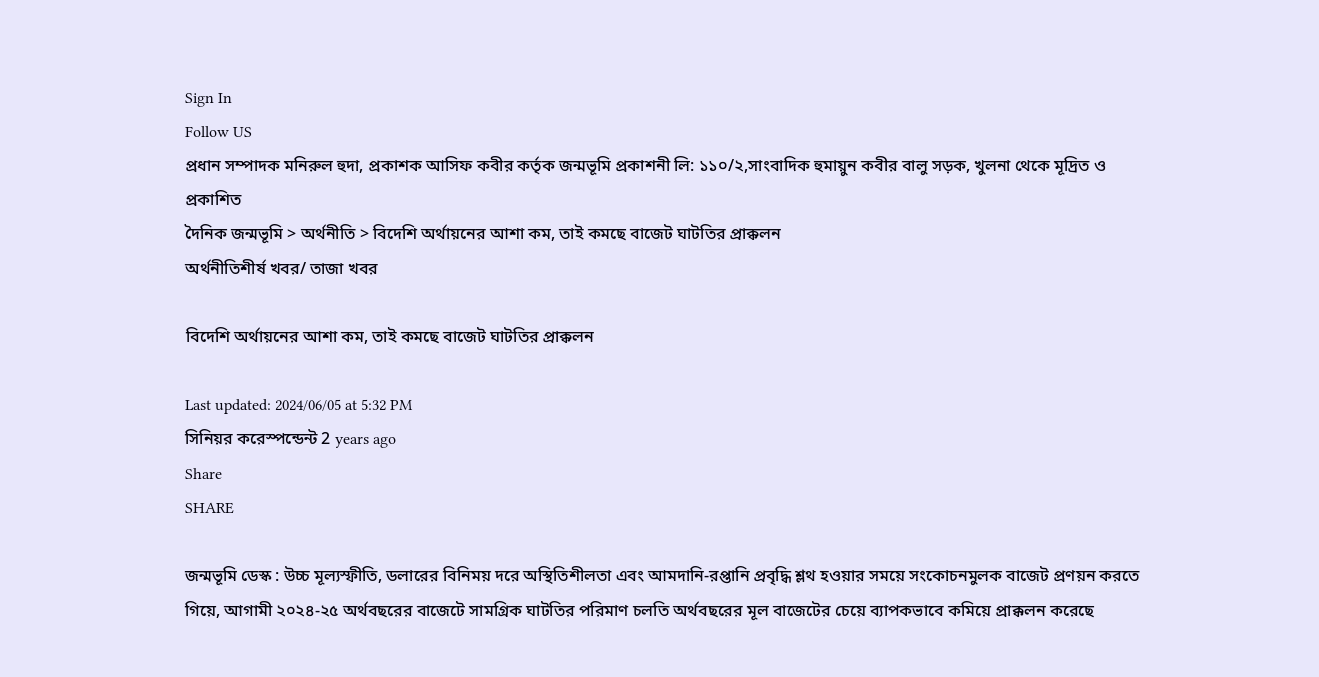Sign In
Follow US
প্রধান সম্পাদক মনিরুল হুদা, প্রকাশক আসিফ কবীর কর্তৃক জন্মভূমি প্রকাশনী লি: ১১০/২,সাংবাদিক হুমায়ুন কবীর বালু সড়ক, খুলনা থেকে মূদ্রিত ও প্রকাশিত
দৈনিক জন্মভূমি > অর্থনীতি > বিদেশি অর্থায়নের আশা কম, তাই কমছে বাজেট ঘাটতির প্রাক্কলন
অর্থনীতিশীর্ষ খবর/ তাজা খবর

বিদেশি অর্থায়নের আশা কম, তাই কমছে বাজেট ঘাটতির প্রাক্কলন

Last updated: 2024/06/05 at 5:32 PM
সিনিয়র করেস্পন্ডেন্ট 2 years ago
Share
SHARE

জন্মভূমি ডেস্ক : উচ্চ মূল্যস্ফীতি, ডলারের বিনিময় দরে অস্থিতিশীলতা এবং আমদানি-রপ্তানি প্রবৃদ্ধি শ্লথ হওয়ার সময়ে সংকোচনমুলক বাজেট প্রণয়ন করতে গিয়ে, আগামী ২০২৪-২৫ অর্থবছরের বাজেটে সামগ্রিক ঘাটতির পরিমাণ চলতি অর্থবছরের মূল বাজেটের চেয়ে ব্যাপকভাবে কমিয়ে প্রাক্কলন করেছে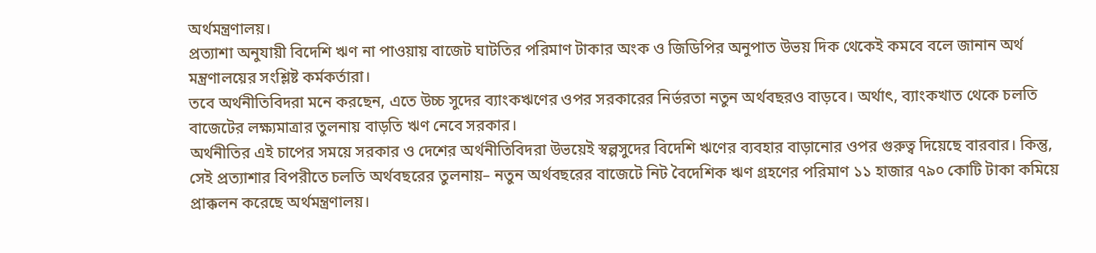অর্থমন্ত্রণালয়।
প্রত্যাশা অনুযায়ী বিদেশি ঋণ না পাওয়ায় বাজেট ঘাটতির পরিমাণ টাকার অংক ও জিডিপির অনুপাত উভয় দিক থেকেই কমবে বলে জানান অর্থ মন্ত্রণালয়ের সংশ্লিষ্ট কর্মকর্তারা।
তবে অর্থনীতিবিদরা মনে করছেন, এতে উচ্চ সুদের ব্যাংকঋণের ওপর সরকারের নির্ভরতা নতুন অর্থবছরও বাড়বে। অর্থাৎ, ব্যাংকখাত থেকে চলতি বাজেটের লক্ষ্যমাত্রার তুলনায় বাড়তি ঋণ নেবে সরকার।
অর্থনীতির এই চাপের সময়ে সরকার ও দেশের অর্থনীতিবিদরা উভয়েই স্বল্পসুদের বিদেশি ঋণের ব্যবহার বাড়ানোর ওপর গুরুত্ব দিয়েছে বারবার। কিন্তু, সেই প্রত্যাশার বিপরীতে চলতি অর্থবছরের তুলনায়– নতুন অর্থবছরের বাজেটে নিট বৈদেশিক ঋণ গ্রহণের পরিমাণ ১১ হাজার ৭৯০ কোটি টাকা কমিয়ে প্রাক্কলন করেছে অর্থমন্ত্রণালয়।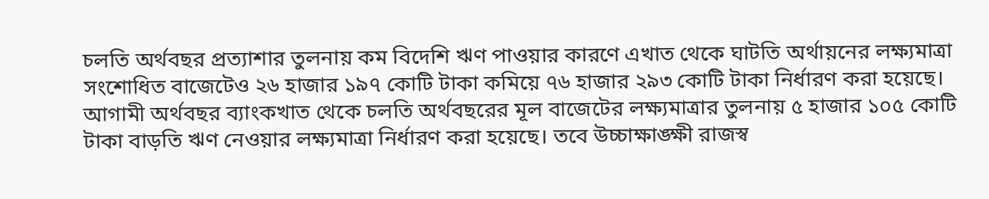চলতি অর্থবছর প্রত্যাশার তুলনায় কম বিদেশি ঋণ পাওয়ার কারণে এখাত থেকে ঘাটতি অর্থায়নের লক্ষ্যমাত্রা সংশোধিত বাজেটেও ২৬ হাজার ১৯৭ কোটি টাকা কমিয়ে ৭৬ হাজার ২৯৩ কোটি টাকা নির্ধারণ করা হয়েছে।
আগামী অর্থবছর ব্যাংকখাত থেকে চলতি অর্থবছরের মূল বাজেটের লক্ষ্যমাত্রার তুলনায় ৫ হাজার ১০৫ কোটি টাকা বাড়তি ঋণ নেওয়ার লক্ষ্যমাত্রা নির্ধারণ করা হয়েছে। তবে উচ্চাক্ষাঙ্ক্ষী রাজস্ব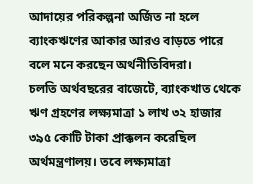আদায়ের পরিকল্পনা অর্জিত না হলে ব্যাংকঋণের আকার আরও বাড়তে পারে বলে মনে করছেন অর্থনীতিবিদরা।
চলতি অর্থবছরের বাজেটে, ব্যাংকখাত থেকে ঋণ গ্রহণের লক্ষ্যমাত্রা ১ লাখ ৩২ হাজার ৩৯৫ কোটি টাকা প্রাক্কলন করেছিল অর্থমন্ত্রণালয়। তবে লক্ষ্যমাত্রা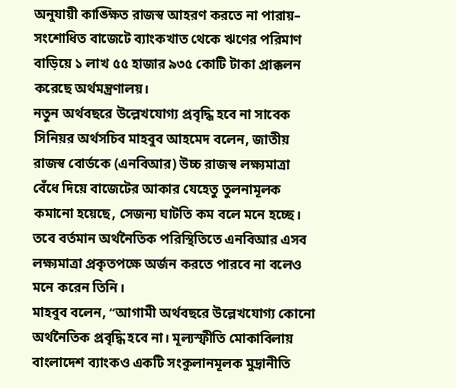অনুযায়ী কাঙ্ক্ষিত রাজস্ব আহরণ করতে না পারায়– সংশোধিত বাজেটে ব্যাংকখাত থেকে ঋণের পরিমাণ বাড়িয়ে ১ লাখ ৫৫ হাজার ৯৩৫ কোটি টাকা প্রাক্কলন করেছে অর্থমন্ত্রণালয়।
নতুন অর্থবছরে উল্লেখযোগ্য প্রবৃদ্ধি হবে না সাবেক সিনিয়র অর্থসচিব মাহবুব আহমেদ বলেন, জাতীয় রাজস্ব বোর্ডকে (এনবিআর) উচ্চ রাজস্ব লক্ষ্যমাত্রা বেঁধে দিয়ে বাজেটের আকার যেহেতু তুলনামূলক কমানো হয়েছে, সেজন্য ঘাটতি কম বলে মনে হচ্ছে। তবে বর্তমান অর্থনৈতিক পরিস্থিতিতে এনবিআর এসব লক্ষ্যমাত্রা প্রকৃতপক্ষে অর্জন করতে পারবে না বলেও মনে করেন তিনি।
মাহবুব বলেন, “আগামী অর্থবছরে উল্লেখযোগ্য কোনো অর্থনৈতিক প্রবৃদ্ধি হবে না। মূল্যস্ফীতি মোকাবিলায় বাংলাদেশ ব্যাংকও একটি সংকুলানমূলক মুদ্রানীতি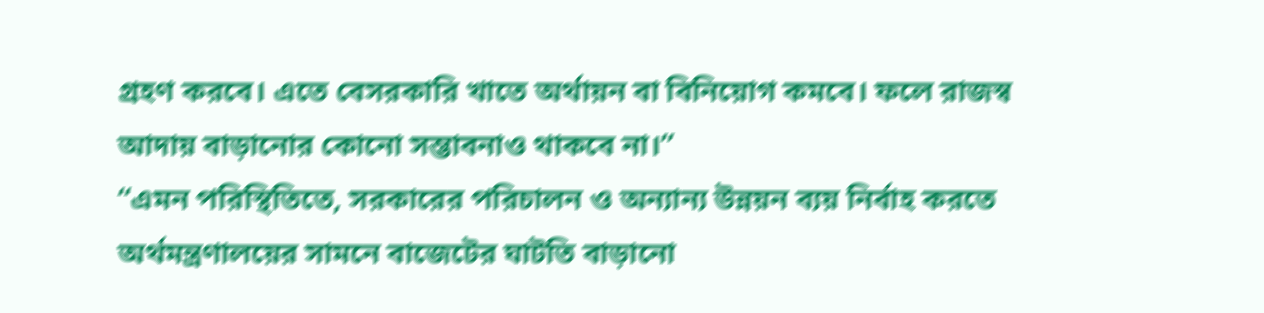গ্রহণ করবে। এতে বেসরকারি খাতে অর্থায়ন বা বিনিয়োগ কমবে। ফলে রাজস্ব আদায় বাড়ানোর কোনো সম্ভাবনাও থাকবে না।”
“এমন পরিস্থিতিতে, সরকারের পরিচালন ও অন্যান্য উন্নয়ন ব্যয় নির্বাহ করতে অর্থমন্ত্রণালয়ের সামনে বাজেটের ঘাটতি বাড়ানো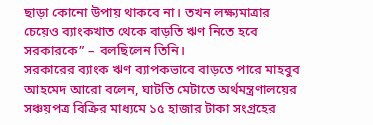ছাড়া কোনো উপায় থাকবে না। তখন লক্ষ্যমাত্রার চেয়েও ব্যাংকখাত থেকে বাড়তি ঋণ নিতে হবে সরকারকে” – বলছিলেন তিনি।
সরকারের ব্যাংক ঋণ ব্যাপকভাবে বাড়তে পারে মাহবুব আহমেদ আরো বলেন, ঘাটতি মেটাতে অর্থমন্ত্রণালয়ের সঞ্চয়পত্র বিক্রির মাধ্যমে ১৫ হাজার টাকা সংগ্রহের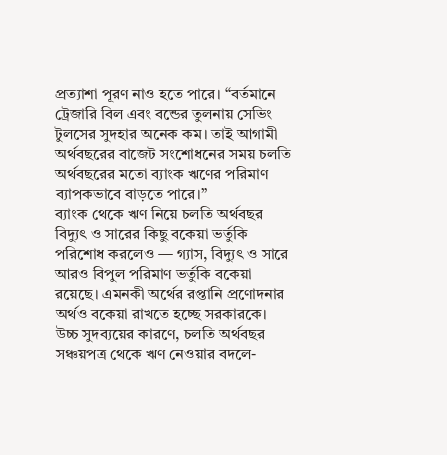প্রত্যাশা পূরণ নাও হতে পারে। “বর্তমানে ট্রেজারি বিল এবং বন্ডের তুলনায় সেভিং টুলসের সুদহার অনেক কম। তাই আগামী অর্থবছরের বাজেট সংশোধনের সময় চলতি অর্থবছরের মতো ব্যাংক ঋণের পরিমাণ ব্যাপকভাবে বাড়তে পারে।”
ব্যাংক থেকে ঋণ নিয়ে চলতি অর্থবছর বিদ্যুৎ ও সারের কিছু বকেয়া ভর্তুকি পরিশোধ করলেও — গ্যাস, বিদ্যুৎ ও সারে আরও বিপুল পরিমাণ ভর্তুকি বকেয়া রয়েছে। এমনকী অর্থের রপ্তানি প্রণোদনার অর্থও বকেয়া রাখতে হচ্ছে সরকারকে।
উচ্চ সুদব্যয়ের কারণে, চলতি অর্থবছর সঞ্চয়পত্র থেকে ঋণ নেওয়ার বদলে-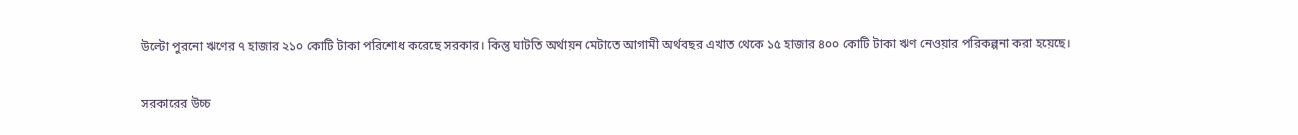উল্টো পুরনো ঋণের ৭ হাজার ২১০ কোটি টাকা পরিশোধ করেছে সরকার। কিন্তু ঘাটতি অর্থায়ন মেটাতে আগামী অর্থবছর এখাত থেকে ১৫ হাজার ৪০০ কোটি টাকা ঋণ নেওয়ার পরিকল্পনা করা হয়েছে।

সরকারের উচ্চ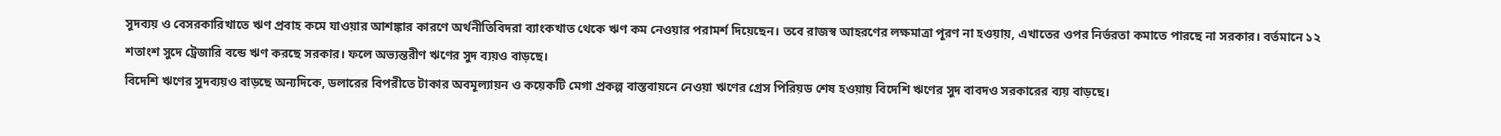সুদব্যয় ও বেসরকারিখাতে ঋণ প্রবাহ কমে যাওয়ার আশঙ্কার কারণে অর্থনীতিবিদরা ব্যাংকখাত থেকে ঋণ কম নেওয়ার পরামর্শ দিয়েছেন। তবে রাজস্ব আহরণের লক্ষমাত্রা পূরণ না হওয়ায়, এখাতের ওপর নির্ভরতা কমাতে পারছে না সরকার। বর্তমানে ১২ শতাংশ সুদে ট্রেজারি বন্ডে ঋণ করছে সরকার। ফলে অভ্যন্তরীণ ঋণের সুদ ব্যয়ও বাড়ছে।
বিদেশি ঋণের সুদব্যয়ও বাড়ছে অন্যদিকে, ডলারের বিপরীতে টাকার অবমূল্যায়ন ও কয়েকটি মেগা প্রকল্প বাস্তবায়নে নেওয়া ঋণের গ্রেস পিরিয়ড শেষ হওয়ায় বিদেশি ঋণের সুদ বাবদও সরকারের ব্যয় বাড়ছে।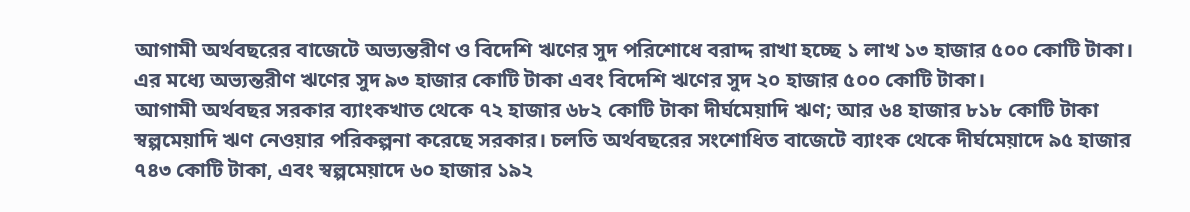আগামী অর্থবছরের বাজেটে অভ্যন্তরীণ ও বিদেশি ঋণের সুদ পরিশোধে বরাদ্দ রাখা হচ্ছে ১ লাখ ১৩ হাজার ৫০০ কোটি টাকা। এর মধ্যে অভ্যন্তরীণ ঋণের সুদ ৯৩ হাজার কোটি টাকা এবং বিদেশি ঋণের সুদ ২০ হাজার ৫০০ কোটি টাকা।
আগামী অর্থবছর সরকার ব্যাংকখাত থেকে ৭২ হাজার ৬৮২ কোটি টাকা দীর্ঘমেয়াদি ঋণ; আর ৬৪ হাজার ৮১৮ কোটি টাকা স্বল্পমেয়াদি ঋণ নেওয়ার পরিকল্পনা করেছে সরকার। চলতি অর্থবছরের সংশোধিত বাজেটে ব্যাংক থেকে দীর্ঘমেয়াদে ৯৫ হাজার ৭৪৩ কোটি টাকা, এবং স্বল্পমেয়াদে ৬০ হাজার ১৯২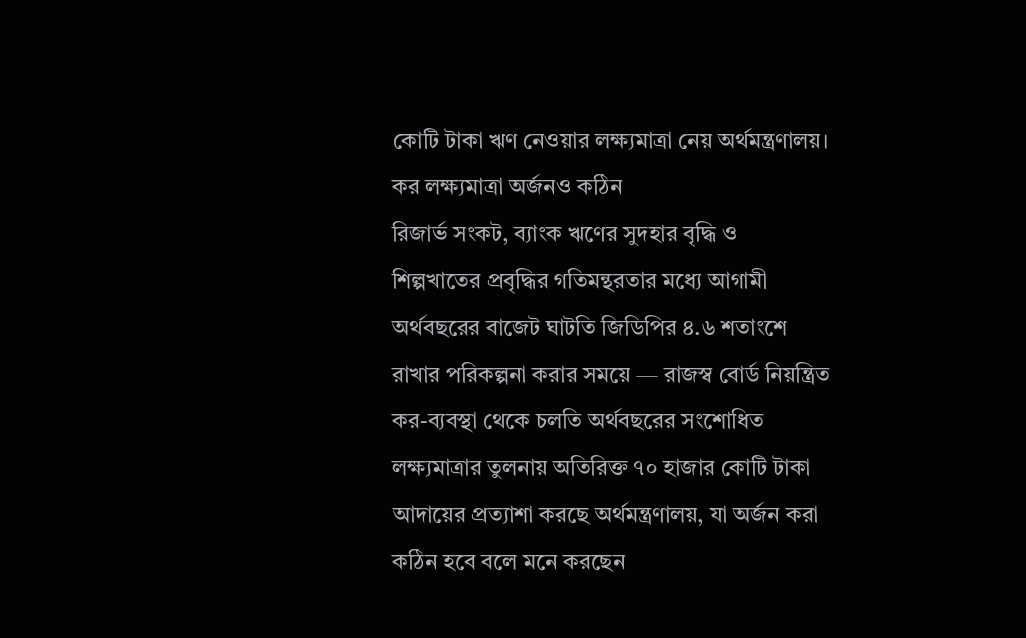কোটি টাকা ঋণ নেওয়ার লক্ষ্যমাত্রা নেয় অর্থমন্ত্রণালয়।
কর লক্ষ্যমাত্রা অর্জনও কঠিন
রিজার্ভ সংকট, ব্যাংক ঋণের সুদহার বৃদ্ধি ও শিল্পখাতের প্রবৃদ্ধির গতিমন্থরতার মধ্যে আগামী অর্থবছরের বাজেট ঘাটতি জিডিপির ৪.৬ শতাংশে রাখার পরিকল্পনা করার সময়ে — রাজস্ব বোর্ড নিয়ন্ত্রিত কর-ব্যবস্থা থেকে চলতি অর্থবছরের সংশোধিত লক্ষ্যমাত্রার তুলনায় অতিরিক্ত ৭০ হাজার কোটি টাকা আদায়ের প্রত্যাশা করছে অর্থমন্ত্রণালয়, যা অর্জন করা কঠিন হবে বলে মনে করছেন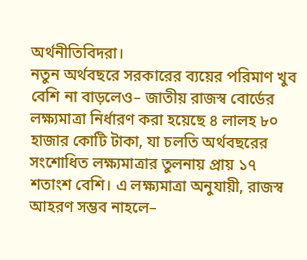অর্থনীতিবিদরা।
নতুন অর্থবছরে সরকারের ব্যয়ের পরিমাণ খুব বেশি না বাড়লেও– জাতীয় রাজস্ব বোর্ডের লক্ষ্যমাত্রা নির্ধারণ করা হয়েছে ৪ লালহ ৮০ হাজার কোটি টাকা, যা চলতি অর্থবছরের সংশোধিত লক্ষ্যমাত্রার তুলনায় প্রায় ১৭ শতাংশ বেশি। এ লক্ষ্যমাত্রা অনুযায়ী, রাজস্ব আহরণ সম্ভব নাহলে–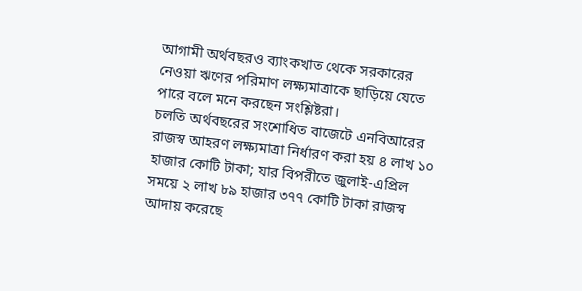আগামী অর্থবছরও ব্যাংকখাত থেকে সরকারের নেওয়া ঋণের পরিমাণ লক্ষ্যমাত্রাকে ছাড়িয়ে যেতে পারে বলে মনে করছেন সংশ্লিষ্টরা।
চলতি অর্থবছরের সংশোধিত বাজেটে এনবিআরের রাজস্ব আহরণ লক্ষ্যমাত্রা নির্ধারণ করা হয় ৪ লাখ ১০ হাজার কোটি টাকা; যার বিপরীতে জুলাই-এপ্রিল সময়ে ২ লাখ ৮৯ হাজার ৩৭৭ কোটি টাকা রাজস্ব আদায় করেছে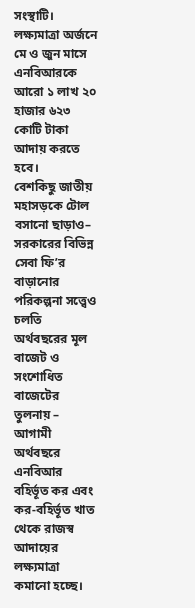সংস্থাটি। লক্ষ্যমাত্রা অর্জনে মে ও জুন মাসে এনবিআরকে আরো ১ লাখ ২০ হাজার ৬২৩ কোটি টাকা আদায় করতে হবে।
বেশকিছু জাতীয় মহাসড়কে টোল বসানো ছাড়াও– সরকারের বিভিন্ন সেবা ফি’র বাড়ানোর পরিকল্পনা সত্ত্বেও চলতি অর্থবছরের মূল বাজেট ও সংশোধিত বাজেটের তুলনায় – আগামী অর্থবছরে এনবিআর বহির্ভূত কর এবং কর-বহির্ভূত খাত থেকে রাজস্ব আদায়ের লক্ষ্যমাত্রা কমানো হচ্ছে।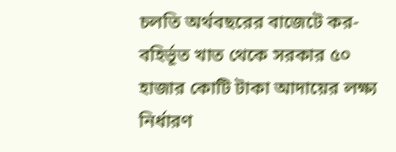চলতি অর্থবছরের বাজেটে কর-বহির্ভূত খাত থেকে সরকার ৫০ হাজার কোটি টাকা আদায়ের লক্ষ্য নির্ধারণ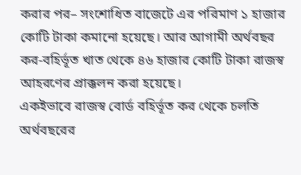করার পর– সংশোধিত বাজেটে এর পরিমাণ ১ হাজার কোটি টাকা কমানো হয়েছে। আর আগামী অর্থবছর কর-বহির্ভূত খাত থেকে ৪৬ হাজার কোটি টাকা রাজস্ব আহরণের প্রাক্কলন করা হয়েছে।
একইভাবে রাজস্ব বোর্ড বহির্ভূত কর থেকে চলতি অর্থবছরের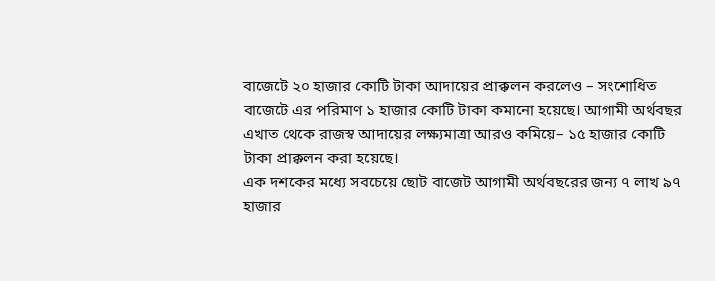বাজেটে ২০ হাজার কোটি টাকা আদায়ের প্রাক্কলন করলেও – সংশোধিত বাজেটে এর পরিমাণ ১ হাজার কোটি টাকা কমানো হয়েছে। আগামী অর্থবছর এখাত থেকে রাজস্ব আদায়ের লক্ষ্যমাত্রা আরও কমিয়ে– ১৫ হাজার কোটি টাকা প্রাক্কলন করা হয়েছে।
এক দশকের মধ্যে সবচেয়ে ছোট বাজেট আগামী অর্থবছরের জন্য ৭ লাখ ৯৭ হাজার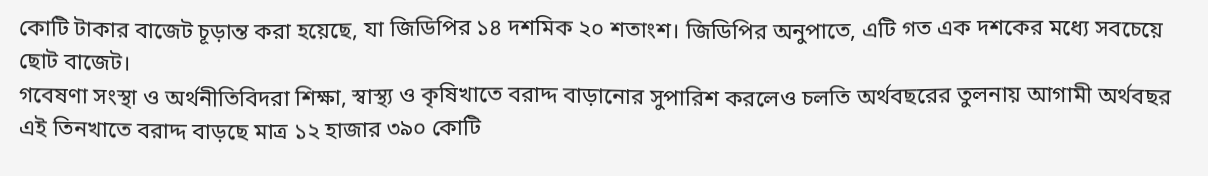কোটি টাকার বাজেট চূড়ান্ত করা হয়েছে, যা জিডিপির ১৪ দশমিক ২০ শতাংশ। জিডিপির অনুপাতে, এটি গত এক দশকের মধ্যে সবচেয়ে ছোট বাজেট।
গবেষণা সংস্থা ও অর্থনীতিবিদরা শিক্ষা, স্বাস্থ্য ও কৃষিখাতে বরাদ্দ বাড়ানোর সুপারিশ করলেও চলতি অর্থবছরের তুলনায় আগামী অর্থবছর এই তিনখাতে বরাদ্দ বাড়ছে মাত্র ১২ হাজার ৩৯০ কোটি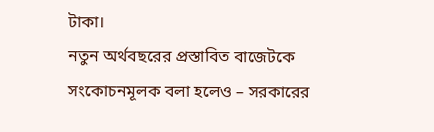টাকা।
নতুন অর্থবছরের প্রস্তাবিত বাজেটকে সংকোচনমূলক বলা হলেও – সরকারের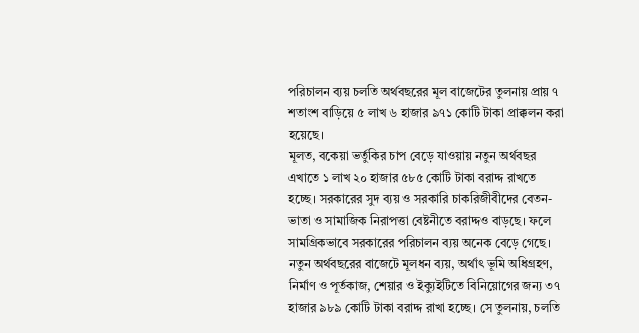পরিচালন ব্যয় চলতি অর্থবছরের মূল বাজেটের তুলনায় প্রায় ৭ শতাংশ বাড়িয়ে ৫ লাখ ৬ হাজার ৯৭১ কোটি টাকা প্রাক্কলন করা হয়েছে।
মূলত, বকেয়া ভর্তুকির চাপ বেড়ে যাওয়ায় নতুন অর্থবছর এখাতে ১ লাখ ২০ হাজার ৫৮৫ কোটি টাকা বরাদ্দ রাখতে হচ্ছে। সরকারের সুদ ব্যয় ও সরকারি চাকরিজীবীদের বেতন-ভাতা ও সামাজিক নিরাপত্তা বেষ্টনীতে বরাদ্দও বাড়ছে। ফলে সামগ্রিকভাবে সরকারের পরিচালন ব্যয় অনেক বেড়ে গেছে।
নতুন অর্থবছরের বাজেটে মূলধন ব্যয়, অর্থাৎ ভূমি অধিগ্রহণ, নির্মাণ ও পূর্তকাজ, শেয়ার ও ইক্যুইটিতে বিনিয়োগের জন্য ৩৭ হাজার ৯৮৯ কোটি টাকা বরাদ্দ রাখা হচ্ছে। সে তুলনায়, চলতি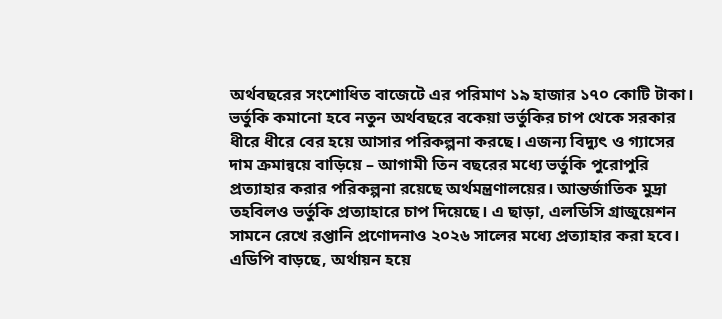অর্থবছরের সংশোধিত বাজেটে এর পরিমাণ ১৯ হাজার ১৭০ কোটি টাকা।
ভর্তুকি কমানো হবে নতুন অর্থবছরে বকেয়া ভর্তুকির চাপ থেকে সরকার ধীরে ধীরে বের হয়ে আসার পরিকল্পনা করছে। এজন্য বিদ্যুৎ ও গ্যাসের দাম ক্রমান্বয়ে বাড়িয়ে – আগামী তিন বছরের মধ্যে ভর্তুকি পুরোপুরি প্রত্যাহার করার পরিকল্পনা রয়েছে অর্থমন্ত্রণালয়ের। আন্তর্জাতিক মুদ্রা তহবিলও ভর্তুকি প্রত্যাহারে চাপ দিয়েছে। এ ছাড়া, এলডিসি গ্রাজুয়েশন সামনে রেখে রপ্তানি প্রণোদনাও ২০২৬ সালের মধ্যে প্রত্যাহার করা হবে।
এডিপি বাড়ছে, অর্থায়ন হয়ে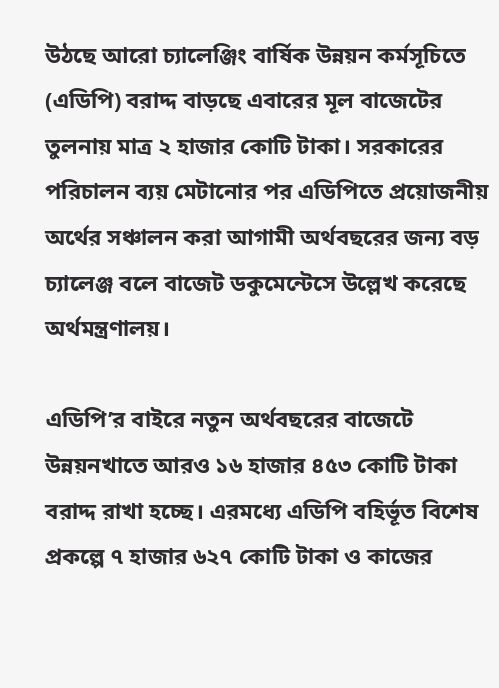উঠছে আরো চ্যালেঞ্জিং বার্ষিক উন্নয়ন কর্মসূচিতে (এডিপি) বরাদ্দ বাড়ছে এবারের মূল বাজেটের তুলনায় মাত্র ২ হাজার কোটি টাকা। সরকারের পরিচালন ব্যয় মেটানোর পর এডিপিতে প্রয়োজনীয় অর্থের সঞ্চালন করা আগামী অর্থবছরের জন্য বড় চ্যালেঞ্জ বলে বাজেট ডকুমেন্টেসে উল্লেখ করেছে অর্থমন্ত্রণালয়।

এডিপি’র বাইরে নতুন অর্থবছরের বাজেটে উন্নয়নখাতে আরও ১৬ হাজার ৪৫৩ কোটি টাকা বরাদ্দ রাখা হচ্ছে। এরমধ্যে এডিপি বহির্ভূত বিশেষ প্রকল্পে ৭ হাজার ৬২৭ কোটি টাকা ও কাজের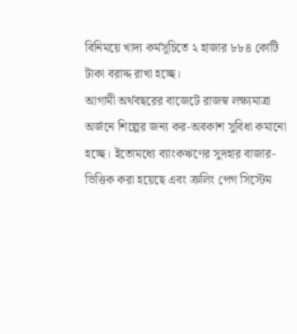বিনিময়ে খাদ্য কর্মসূচিতে ২ হাজার ৮৮৪ কোটি টাকা বরাদ্দ রাখা হচ্ছে।
আগামী অর্থবছরের বাজেটে রাজস্ব লক্ষ্যমাত্রা অর্জনে শিল্পের জন্য কর-অবকাশ সুবিধা কমানো হচ্ছে। ইতোমধ্যে ব্যাংকঋণের সুদহার বাজার-ভিত্তিক করা হয়েছে এবং ক্রলিং পেগ সিস্টেম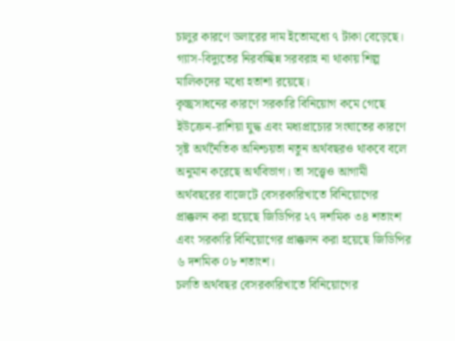চালুর কারণে ডলারের দাম ইতোমধ্যে ৭ টাকা বেড়েছে। গ্যাস-বিদ্যুতের নিরবচ্ছিন্ন সরবরাহ না থাকায় শিল্প মালিকদের মধ্যে হতাশা রয়েছে।
কৃচ্ছ্রসাধনের কারণে সরকারি বিনিয়োগ কমে গেছে ইউক্রেন-রাশিয়া যুদ্ধ এবং মধ্যপ্রাচ্যের সংঘাতের কারণে সৃষ্ট অর্থনৈতিক অনিশ্চয়তা নতুন অর্থবছরও থাকবে বলে অনুমান করেছে অর্থবিভাগ। তা সত্ত্বেও আগামী অর্থবছরের বাজেটে বেসরকারিখাতে বিনিয়োগের প্রাক্কলন করা হয়েছে জিডিপির ২৭ দশমিক ৩৪ শতাংশ এবং সরকারি বিনিয়োগের প্রাক্কলন করা হয়েছে জিডিপির ৬ দশমিক ০৮ শতাংশ।
চলতি অর্থবছর বেসরকারিখাতে বিনিয়োগের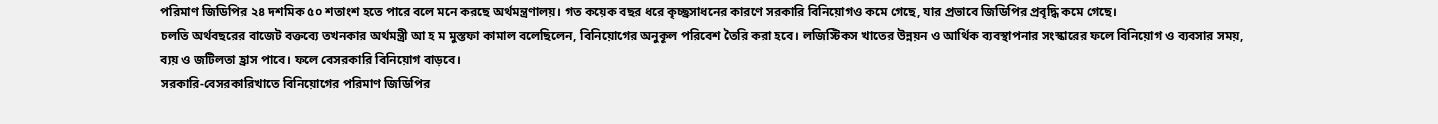পরিমাণ জিডিপির ২৪ দশমিক ৫০ শতাংশ হতে পারে বলে মনে করছে অর্থমন্ত্রণালয়। গত কয়েক বছর ধরে কৃচ্ছ্রসাধনের কারণে সরকারি বিনিয়োগও কমে গেছে, যার প্রভাবে জিডিপির প্রবৃদ্ধি কমে গেছে।
চলতি অর্থবছরের বাজেট বক্তব্যে তখনকার অর্থমন্ত্রী আ হ ম মুস্তফা কামাল বলেছিলেন, বিনিয়োগের অনুকূল পরিবেশ তৈরি করা হবে। লজিস্টিকস খাতের উন্নয়ন ও আর্থিক ব্যবস্থাপনার সংস্কারের ফলে বিনিয়োগ ও ব্যবসার সময়, ব্যয় ও জটিলতা হ্রাস পাবে। ফলে বেসরকারি বিনিয়োগ বাড়বে।
সরকারি-বেসরকারিখাতে বিনিয়োগের পরিমাণ জিডিপির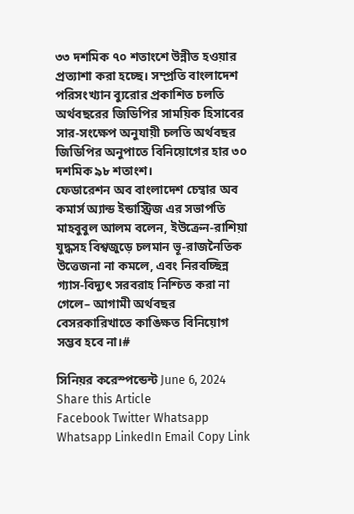৩৩ দশমিক ৭০ শতাংশে উন্নীত হওয়ার প্রত্যাশা করা হচ্ছে। সম্প্রতি বাংলাদেশ পরিসংখ্যান ব্যুরোর প্রকাশিত চলতি অর্থবছরের জিডিপির সাময়িক হিসাবের সার-সংক্ষেপ অনুযায়ী চলতি অর্থবছর জিডিপির অনুপাতে বিনিয়োগের হার ৩০ দশমিক ৯৮ শতাংশ।
ফেডারেশন অব বাংলাদেশ চেম্বার অব কমার্স অ্যান্ড ইন্ডাস্ট্রিজ এর সভাপতি মাহবুবুল আলম বলেন, ইউক্রেন-রাশিয়া যুদ্ধসহ বিশ্বজুড়ে চলমান ভূ-রাজনৈতিক উত্তেজনা না কমলে, এবং নিরবচ্ছিন্ন গ্যাস-বিদ্যুৎ সরবরাহ নিশ্চিত করা না গেলে– আগামী অর্থবছর বেসরকারিখাতে কাঙিক্ষত বিনিয়োগ সম্ভব হবে না।#

সিনিয়র করেস্পন্ডেন্ট June 6, 2024
Share this Article
Facebook Twitter Whatsapp Whatsapp LinkedIn Email Copy Link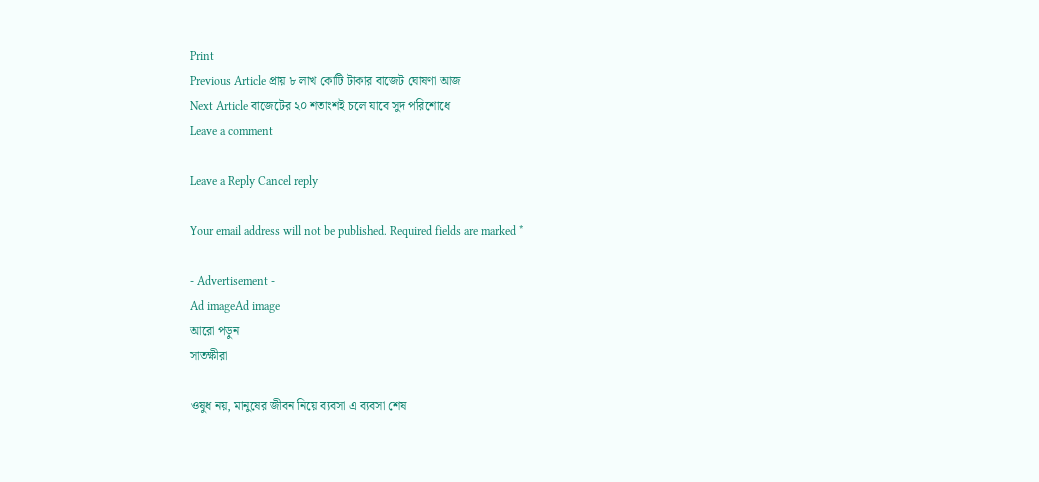Print
Previous Article প্রায় ৮ লাখ কোটি টাকার বাজেট ঘোষণা আজ
Next Article বাজেটের ২০ শতাংশই চলে যাবে সুদ পরিশোধে
Leave a comment

Leave a Reply Cancel reply

Your email address will not be published. Required fields are marked *

- Advertisement -
Ad imageAd image
আরো পড়ুন
সাতক্ষীরা

ওষুধ নয়, মানুষের জীবন নিয়ে ব্যবসা এ ব্যবসা শেষ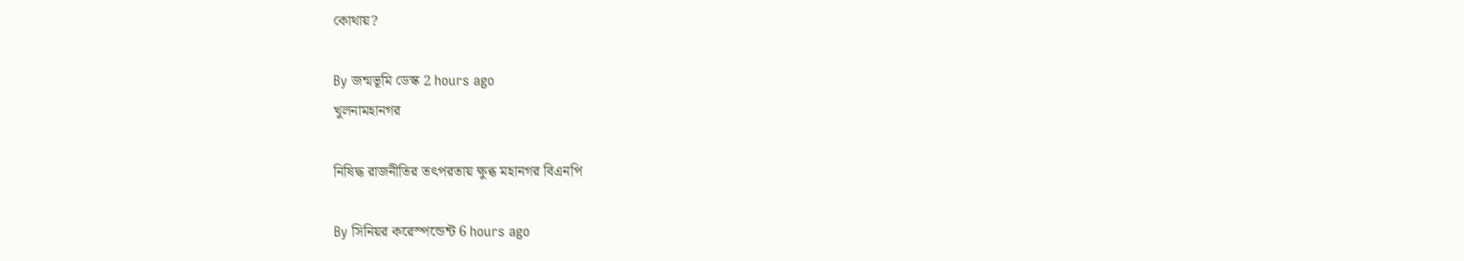কোথায়?

By জন্মভূমি ডেস্ক 2 hours ago
খুলনামহানগর

নিষিদ্ধ রাজনীতির তৎপরতায় ক্ষুব্ধ মহানগর বিএনপি

By সিনিয়র করেস্পন্ডেন্ট 6 hours ago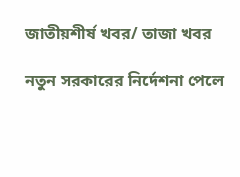জাতীয়শীর্ষ খবর/ তাজা খবর

নতুন সরকারের নির্দেশনা পেলে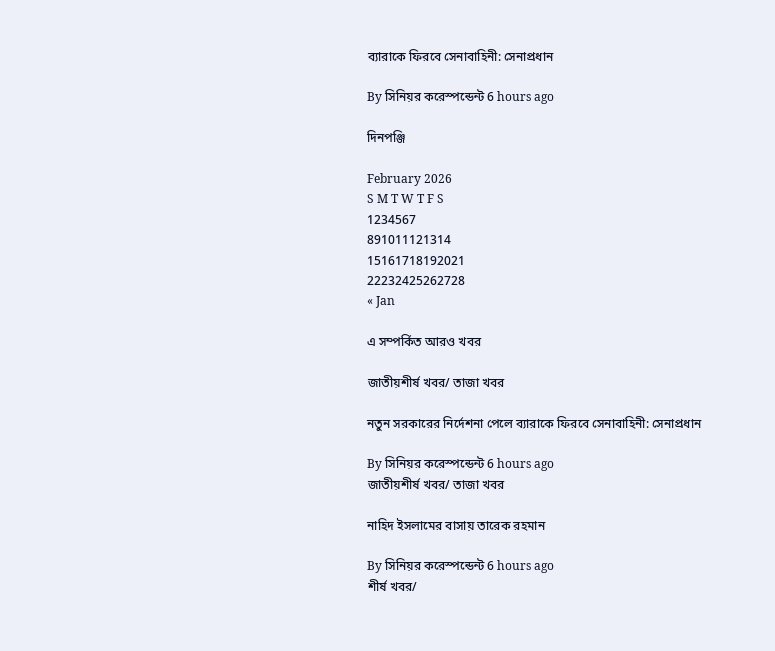ব্যারাকে ফিরবে সেনাবাহিনী: সেনাপ্রধান

By সিনিয়র করেস্পন্ডেন্ট 6 hours ago

দিনপঞ্জি

February 2026
S M T W T F S
1234567
891011121314
15161718192021
22232425262728
« Jan

এ সম্পর্কিত আরও খবর

জাতীয়শীর্ষ খবর/ তাজা খবর

নতুন সরকারের নির্দেশনা পেলে ব্যারাকে ফিরবে সেনাবাহিনী: সেনাপ্রধান

By সিনিয়র করেস্পন্ডেন্ট 6 hours ago
জাতীয়শীর্ষ খবর/ তাজা খবর

নাহিদ ইসলামের বাসায় তারেক রহমান

By সিনিয়র করেস্পন্ডেন্ট 6 hours ago
শীর্ষ খবর/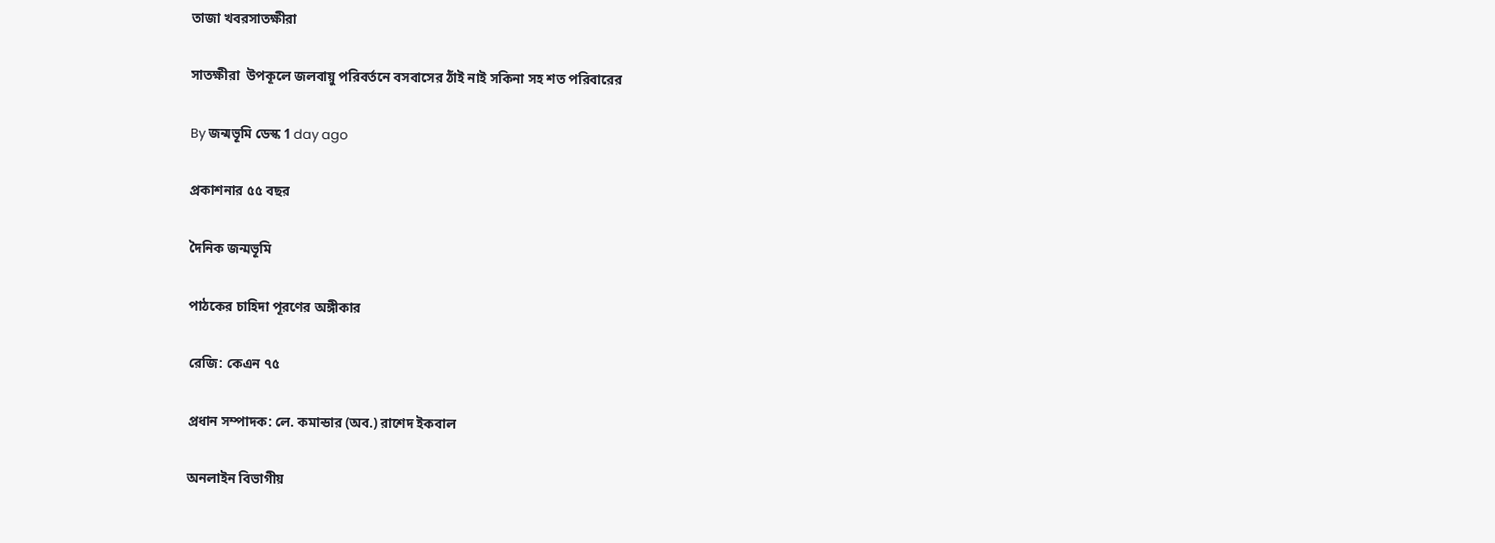তাজা খবরসাতক্ষীরা

সাতক্ষীরা ‌ উপকূলে ‌জলবায়ু পরিবর্তনে বসবাসের ঠাঁই নাই সকিনা সহ শত পরিবারের

By জন্মভূমি ডেস্ক 1 day ago

প্রকাশনার ৫৫ বছর

দৈনিক জন্মভূমি

পাঠকের চাহিদা পূরণের অঙ্গীকার

রেজি: কেএন ৭৫

প্রধান সম্পাদক: লে. কমান্ডার (অব.) রাশেদ ইকবাল

অনলাইন বিভাগীয়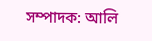সম্পাদক: আলি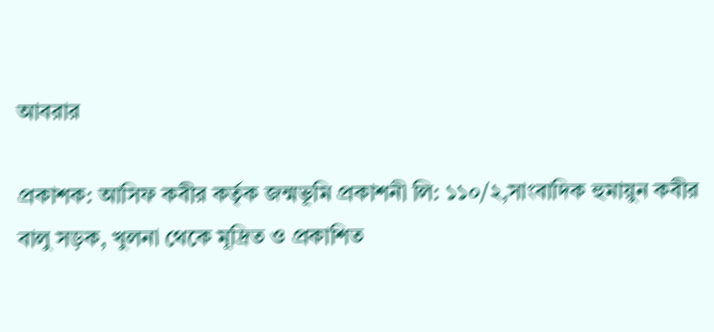আবরার

প্রকাশক: আসিফ কবীর কর্তৃক জন্মভূমি প্রকাশনী লি: ১১০/২,সাংবাদিক হুমায়ুন কবীর বালু সড়ক, খুলনা থেকে মূদ্রিত ও প্রকাশিত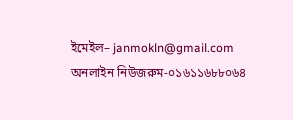ইমেইল– janmokln@gmail.com           অনলাইন নিউজরুম-০১৬১১৬৮৮০৬৪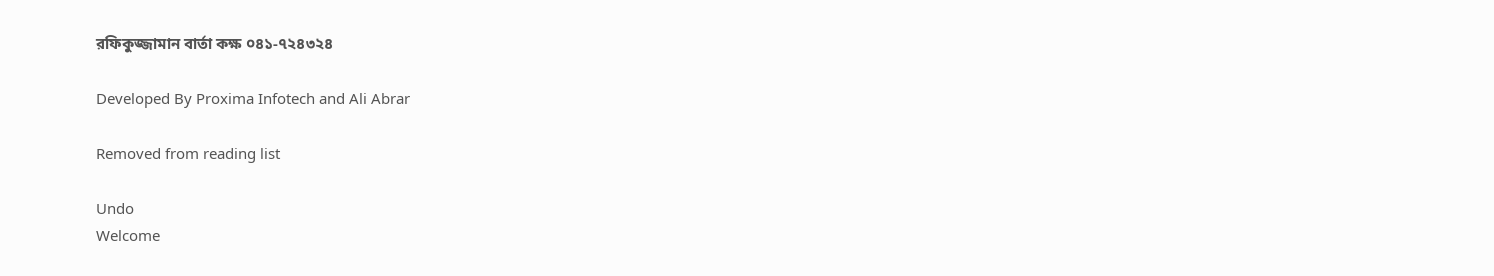রফিকুজ্জামান বার্তা কক্ষ ০৪১-৭২৪৩২৪

Developed By Proxima Infotech and Ali Abrar

Removed from reading list

Undo
Welcome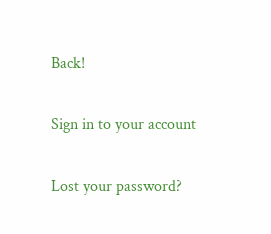Back!

Sign in to your account

Lost your password?